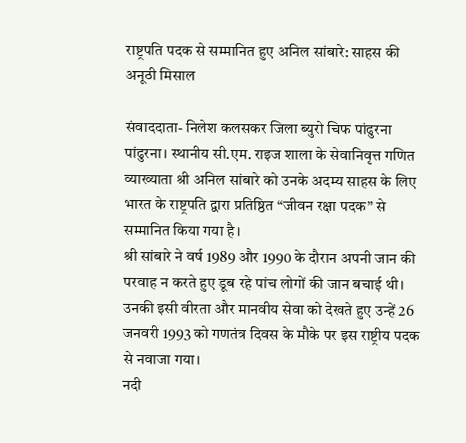राष्ट्रपति पदक से सम्मानित हुए अनिल सांबारे: साहस की अनूठी मिसाल

संवाददाता- निलेश कलसकर जिला ब्युरो चिफ पांढुरना
पांढुरना। स्थानीय सी.एम. राइज शाला के सेवानिवृत्त गणित व्याख्याता श्री अनिल सांबारे को उनके अदम्य साहस के लिए भारत के राष्ट्रपति द्वारा प्रतिष्ठित “जीवन रक्षा पदक” से सम्मानित किया गया है।
श्री सांबारे ने वर्ष 1989 और 1990 के दौरान अपनी जान की परवाह न करते हुए डूब रहे पांच लोगों की जान बचाई थी। उनकी इसी वीरता और मानवीय सेवा को देखते हुए उन्हें 26 जनवरी 1993 को गणतंत्र दिवस के मौके पर इस राष्ट्रीय पदक से नवाजा गया।
नदी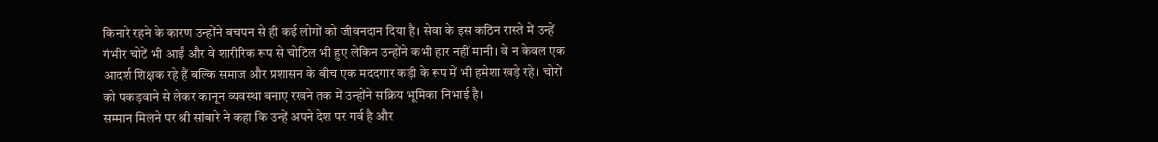किनारे रहने के कारण उन्होंने बचपन से ही कई लोगों को जीवनदान दिया है। सेवा के इस कठिन रास्ते में उन्हें गंभीर चोटें भी आईं और वे शारीरिक रूप से चोटिल भी हुए लेकिन उन्होंने कभी हार नहीं मानी। वे न केवल एक आदर्श शिक्षक रहे हैं बल्कि समाज और प्रशासन के बीच एक मददगार कड़ी के रूप में भी हमेशा खड़े रहे। चोरों को पकड़वाने से लेकर कानून व्यवस्था बनाए रखने तक में उन्होंने सक्रिय भूमिका निभाई है।
सम्मान मिलने पर श्री सांबारे ने कहा कि उन्हें अपने देश पर गर्व है और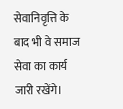सेवानिवृत्ति के बाद भी वे समाज सेवा का कार्य जारी रखेंगे।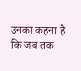उनका कहना है कि जब तक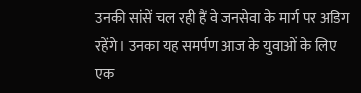उनकी सांसें चल रही हैं वे जनसेवा के मार्ग पर अडिग रहेंगे। उनका यह समर्पण आज के युवाओं के लिए एक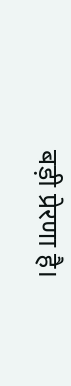बड़ी प्रेरणा है।